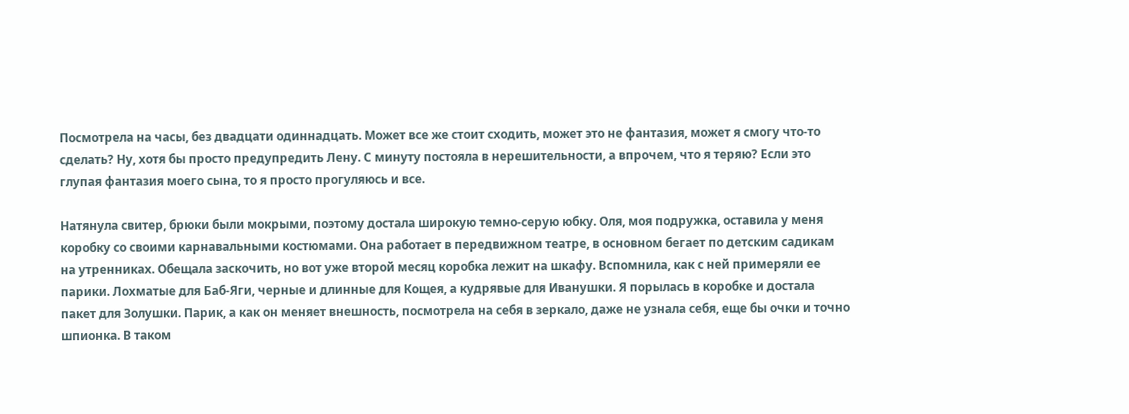Посмотрела на часы, без двадцати одиннадцать. Может все же стоит сходить, может это не фантазия, может я смогу что-то сделать? Ну, хотя бы просто предупредить Лену. С минуту постояла в нерешительности, а впрочем, что я теряю? Если это глупая фантазия моего сына, то я просто прогуляюсь и все.

Натянула свитер, брюки были мокрыми, поэтому достала широкую темно-серую юбку. Оля, моя подружка, оставила у меня коробку со своими карнавальными костюмами. Она работает в передвижном театре, в основном бегает по детским садикам на утренниках. Обещала заскочить, но вот уже второй месяц коробка лежит на шкафу. Вспомнила, как с ней примеряли ее парики. Лохматые для Баб-Яги, черные и длинные для Кощея, а кудрявые для Иванушки. Я порылась в коробке и достала пакет для Золушки. Парик, а как он меняет внешность, посмотрела на себя в зеркало, даже не узнала себя, еще бы очки и точно шпионка. В таком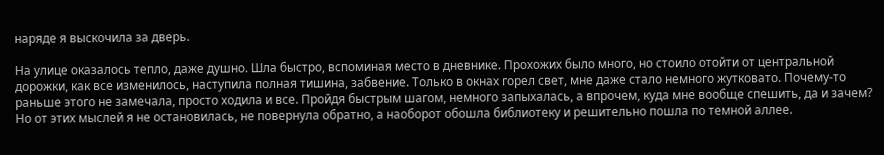наряде я выскочила за дверь.

На улице оказалось тепло, даже душно. Шла быстро, вспоминая место в дневнике. Прохожих было много, но стоило отойти от центральной дорожки, как все изменилось, наступила полная тишина, забвение. Только в окнах горел свет, мне даже стало немного жутковато. Почему-то раньше этого не замечала, просто ходила и все. Пройдя быстрым шагом, немного запыхалась, а впрочем, куда мне вообще спешить, да и зачем? Но от этих мыслей я не остановилась, не повернула обратно, а наоборот обошла библиотеку и решительно пошла по темной аллее.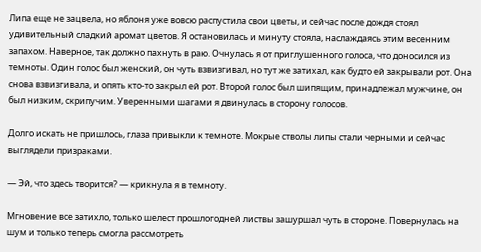Липа еще не зацвела, но яблоня уже вовсю распустила свои цветы, и сейчас после дождя стоял удивительный сладкий аромат цветов. Я остановилась и минуту стояла, наслаждаясь этим весенним запахом. Наверное, так должно пахнуть в раю. Очнулась я от приглушенного голоса, что доносился из темноты. Один голос был женский, он чуть взвизгивал, но тут же затихал, как будто ей закрывали рот. Она снова взвизгивала, и опять кто-то закрыл ей рот. Второй голос был шипящим, принадлежал мужчине, он был низким, скрипучим. Уверенными шагами я двинулась в сторону голосов.

Долго искать не пришлось, глаза привыкли к темноте. Мокрые стволы липы стали черными и сейчас выглядели призраками.

— Эй, что здесь творится? — крикнула я в темноту.

Мгновение все затихло, только шелест прошлогодней листвы зашуршал чуть в стороне. Повернулась на шум и только теперь смогла рассмотреть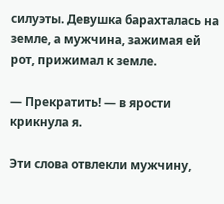силуэты. Девушка барахталась на земле, а мужчина, зажимая ей рот, прижимал к земле.

— Прекратить! — в ярости крикнула я.

Эти слова отвлекли мужчину,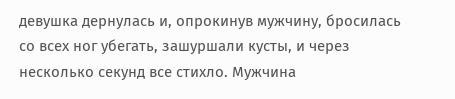девушка дернулась и, опрокинув мужчину, бросилась со всех ног убегать, зашуршали кусты, и через несколько секунд все стихло. Мужчина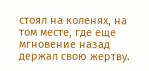стоял на коленях, на том месте, где еще мгновение назад держал свою жертву.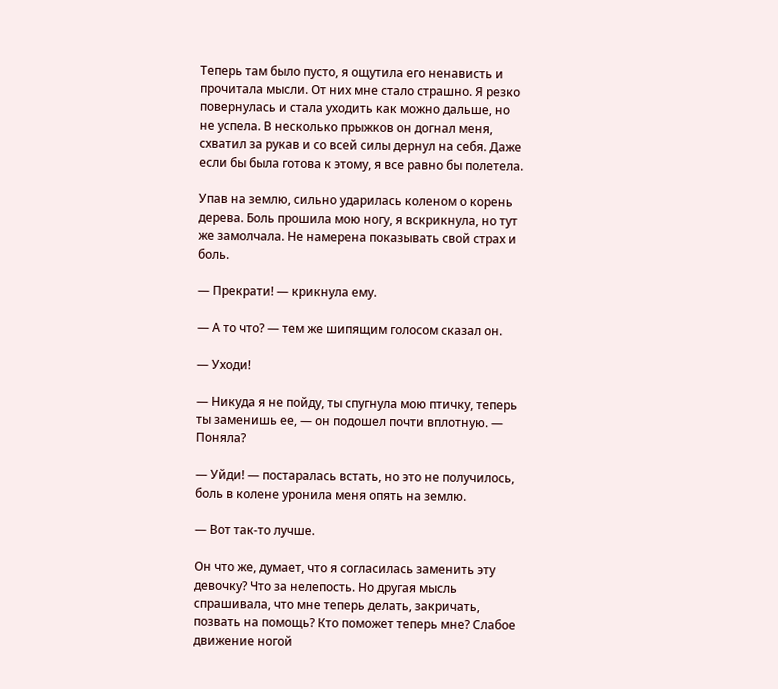Теперь там было пусто, я ощутила его ненависть и прочитала мысли. От них мне стало страшно. Я резко повернулась и стала уходить как можно дальше, но не успела. В несколько прыжков он догнал меня, схватил за рукав и со всей силы дернул на себя. Даже если бы была готова к этому, я все равно бы полетела.

Упав на землю, сильно ударилась коленом о корень дерева. Боль прошила мою ногу, я вскрикнула, но тут же замолчала. Не намерена показывать свой страх и боль.

— Прекрати! — крикнула ему.

— А то что? — тем же шипящим голосом сказал он.

— Уходи!

— Никуда я не пойду, ты спугнула мою птичку, теперь ты заменишь ее, — он подошел почти вплотную. — Поняла?

— Уйди! — постаралась встать, но это не получилось, боль в колене уронила меня опять на землю.

— Вот так-то лучше.

Он что же, думает, что я согласилась заменить эту девочку? Что за нелепость. Но другая мысль спрашивала, что мне теперь делать, закричать, позвать на помощь? Кто поможет теперь мне? Слабое движение ногой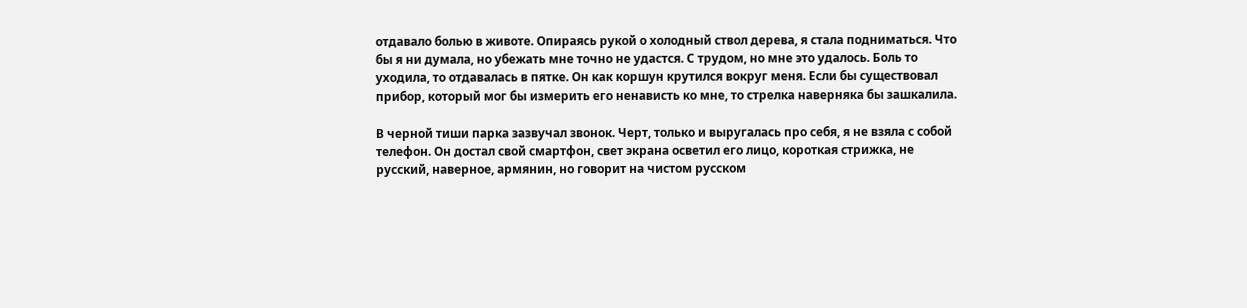отдавало болью в животе. Опираясь рукой о холодный ствол дерева, я стала подниматься. Что бы я ни думала, но убежать мне точно не удастся. С трудом, но мне это удалось. Боль то уходила, то отдавалась в пятке. Он как коршун крутился вокруг меня. Если бы существовал прибор, который мог бы измерить его ненависть ко мне, то стрелка наверняка бы зашкалила.

В черной тиши парка зазвучал звонок. Черт, только и выругалась про себя, я не взяла с собой телефон. Он достал свой смартфон, свет экрана осветил его лицо, короткая стрижка, не русский, наверное, армянин, но говорит на чистом русском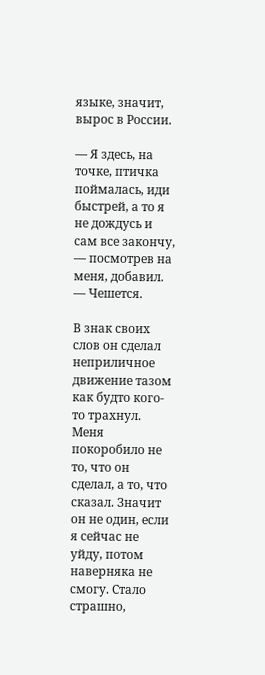языке, значит, вырос в России.

— Я здесь, на точке, птичка поймалась, иди быстрей, а то я не дождусь и сам все закончу, — посмотрев на меня, добавил. — Чешется.

В знак своих слов он сделал неприличное движение тазом как будто кого-то трахнул. Меня покоробило не то, что он сделал, а то, что сказал. Значит он не один, если я сейчас не уйду, потом наверняка не смогу. Стало страшно,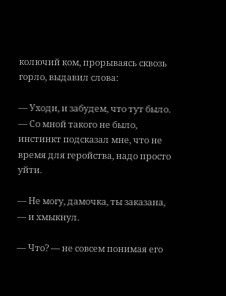колючий ком, прорываясь сквозь горло, выдавил слова:

— Уходи, и забудем, что тут было. — Со мной такого не было, инстинкт подсказал мне, что не время для геройства, надо просто уйти.

— Не могу, дамочка, ты заказана, — и хмыкнул.

— Что? — не совсем понимая его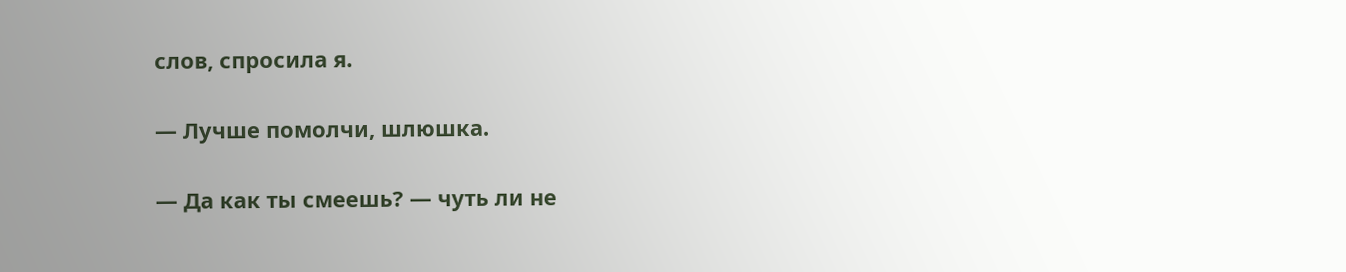слов, спросила я.

— Лучше помолчи, шлюшка.

— Да как ты смеешь? — чуть ли не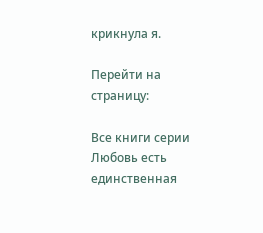крикнула я.

Перейти на страницу:

Все книги серии Любовь есть единственная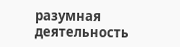разумная деятельность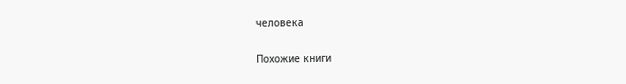человека

Похожие книги